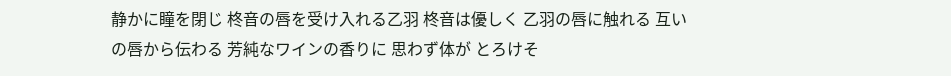静かに瞳を閉じ 柊音の唇を受け入れる乙羽 柊音は優しく 乙羽の唇に触れる 互いの唇から伝わる 芳純なワインの香りに 思わず体が とろけそ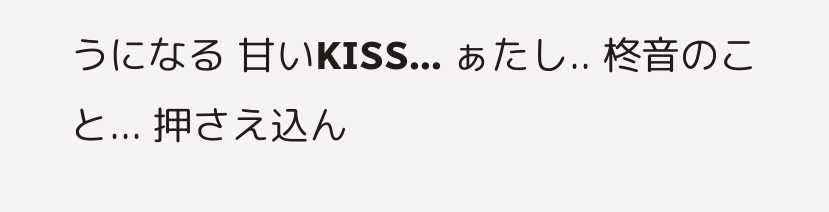うになる 甘いKISS... ぁたし.. 柊音のこと... 押さえ込ん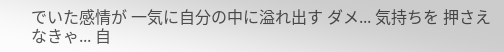でいた感情が 一気に自分の中に溢れ出す ダメ... 気持ちを 押さえなきゃ... 自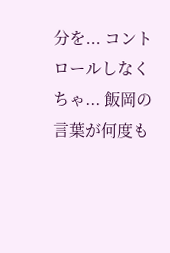分を... コントロールしなくちゃ... 飯岡の言葉が何度も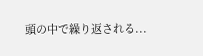頭の中で繰り返される...